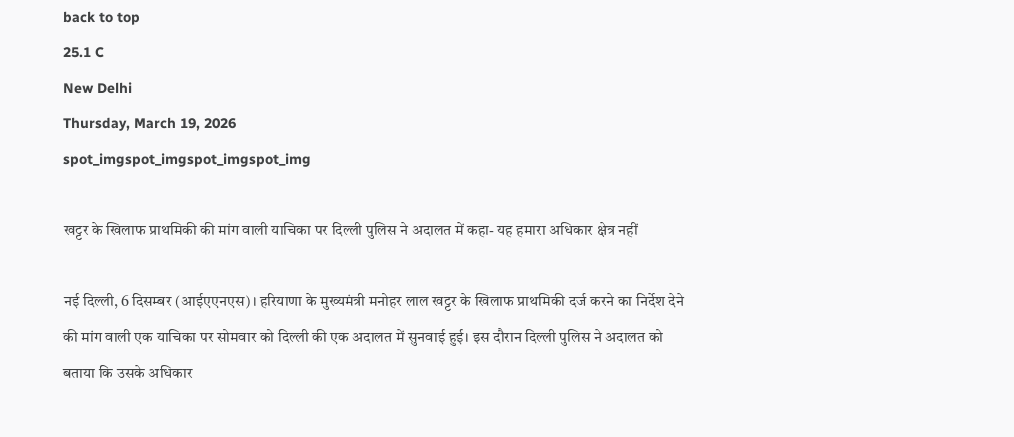back to top
25.1 C
New Delhi
Thursday, March 19, 2026
spot_imgspot_imgspot_imgspot_img

खट्टर के खिलाफ प्राथमिकी की मांग वाली याचिका पर दिल्ली पुलिस ने अदालत में कहा- यह हमारा अधिकार क्षेत्र नहीं

नई दिल्ली, 6 दिसम्बर (आईएएनएस)। हरियाणा के मुख्यमंत्री मनोहर लाल खट्टर के खिलाफ प्राथमिकी दर्ज करने का निर्देश देने की मांग वाली एक याचिका पर सोमवार को दिल्ली की एक अदालत में सुनवाई हुई। इस दौरान दिल्ली पुलिस ने अदालत को बताया कि उसके अधिकार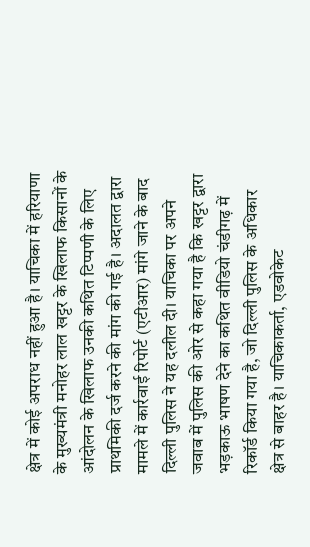क्षेत्र में कोई अपराध नहीं हुआ है। याचिका में हरियाणा के मुख्यमंत्री मनोहर लाल खट्टर के खिलाफ किसानों के आंदोलन के खिलाफ उनकी कथित टिप्पणी के लिए प्राथमिकी दर्ज करने की मांग की गई है। अदालत द्वारा मामले में कार्रवाई रिपोर्ट (एटीआर) मांगे जाने के बाद दिल्ली पुलिस ने यह दलील दी। याचिका पर अपने जवाब में पुलिस की ओर से कहा गया है कि खट्टर द्वारा भड़काऊ भाषण देने का कथित वीडियो चंडीगढ़ में रिकॉर्ड किया गया है, जो दिल्ली पुलिस के अधिकार क्षेत्र से बाहर है। याचिकाकर्ता, एडवोकेट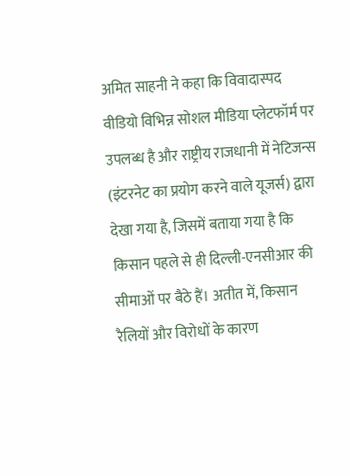अमित साहनी ने कहा कि विवादास्पद वीडियो विभिन्न सोशल मीडिया प्लेटफॉर्म पर उपलब्ध है और राष्ट्रीय राजधानी में नेटिजन्स (इंटरनेट का प्रयोग करने वाले यूजर्स) द्वारा देखा गया है, जिसमें बताया गया है कि किसान पहले से ही दिल्ली-एनसीआर की सीमाओं पर बैठे हैं। अतीत में, किसान रैलियों और विरोधों के कारण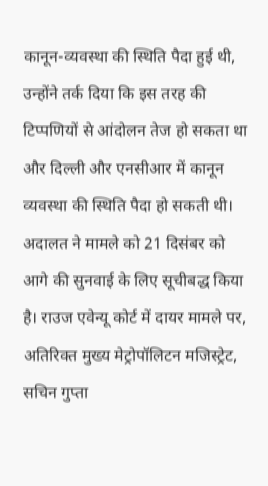कानून-व्यवस्था की स्थिति पैदा हुई थी, उन्होंने तर्क दिया कि इस तरह की टिप्पणियों से आंदोलन तेज हो सकता था और दिल्ली और एनसीआर में कानून व्यवस्था की स्थिति पैदा हो सकती थी। अदालत ने मामले को 21 दिसंबर को आगे की सुनवाई के लिए सूचीबद्ध किया है। राउज एवेन्यू कोर्ट में दायर मामले पर, अतिरिक्त मुख्य मेट्रोपॉलिटन मजिस्ट्रेट, सचिन गुप्ता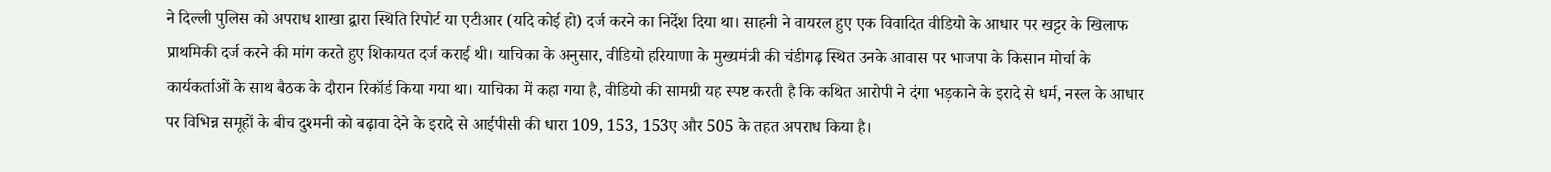ने दिल्ली पुलिस को अपराध शाखा द्वारा स्थिति रिपोर्ट या एटीआर (यदि कोई हो) दर्ज करने का निर्देश दिया था। साहनी ने वायरल हुए एक विवादित वीडियो के आधार पर खट्टर के खिलाफ प्राथमिकी दर्ज करने की मांग करते हुए शिकायत दर्ज कराई थी। याचिका के अनुसार, वीडियो हरियाणा के मुख्यमंत्री की चंडीगढ़ स्थित उनके आवास पर भाजपा के किसान मोर्चा के कार्यकर्ताओं के साथ बैठक के दौरान रिकॉर्ड किया गया था। याचिका में कहा गया है, वीडियो की सामग्री यह स्पष्ट करती है कि कथित आरोपी ने दंगा भड़काने के इरादे से धर्म, नस्ल के आधार पर विभिन्न समूहों के बीच दुश्मनी को बढ़ावा देने के इरादे से आईपीसी की धारा 109, 153, 153ए और 505 के तहत अपराध किया है।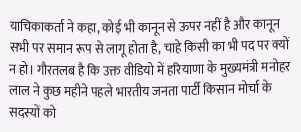याचिकाकर्ता ने कहा, कोई भी कानून से ऊपर नहीं है और कानून सभी पर समान रूप से लागू होता है, चाहे किसी का भी पद पर क्यों न हो। गौरतलब है कि उक्त वीडियो में हरियाणा के मुख्यमंत्री मनोहर लाल ने कुछ महीने पहले भारतीय जनता पार्टी किसान मोर्चा के सदस्यों को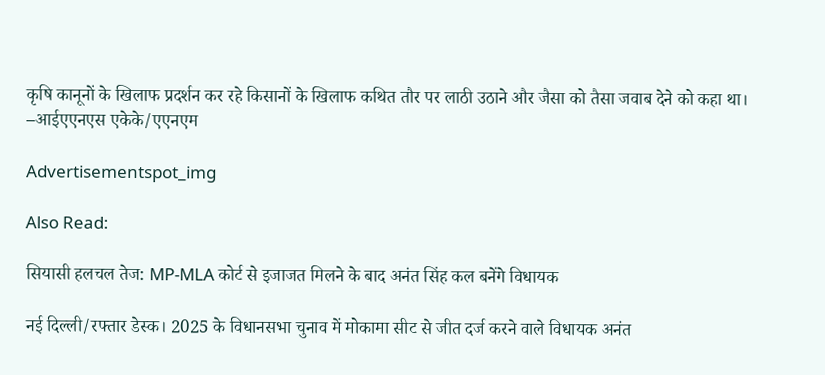कृषि कानूनों के खिलाफ प्रदर्शन कर रहे किसानों के खिलाफ कथित तौर पर लाठी उठाने और जैसा को तैसा जवाब देने को कहा था। –आईएएनएस एकेके/एएनएम

Advertisementspot_img

Also Read:

सियासी हलचल तेज: MP-MLA कोर्ट से इजाजत मिलने के बाद अनंत सिंह कल बनेंगे विधायक

नई दिल्ली/रफ्तार डेस्क। 2025 के विधानसभा चुनाव में मोकामा सीट से जीत दर्ज करने वाले विधायक अनंत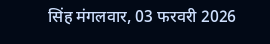सिंह मंगलवार, 03 फरवरी 2026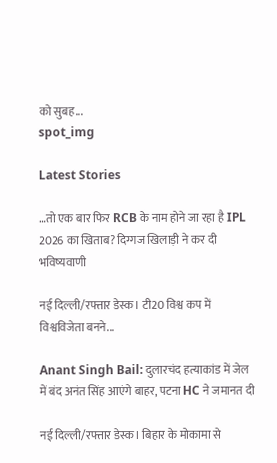को सुबह...
spot_img

Latest Stories

…तो एक बार फिर RCB के नाम होने जा रहा है IPL 2026 का खिताब? दिग्गज खिलाड़ी ने कर दी भविष्यवाणी

नई दिल्ली/रफ्तार डेस्क। टी20 विश्व कप में विश्वविजेता बनने...

Anant Singh Bail: दुलारचंद हत्याकांड में जेल में बंद अनंत सिंह आएंगे बाहर, पटना HC ने जमानत दी

नई दिल्ली/रफ्तार डेस्क। बिहार के मोकामा से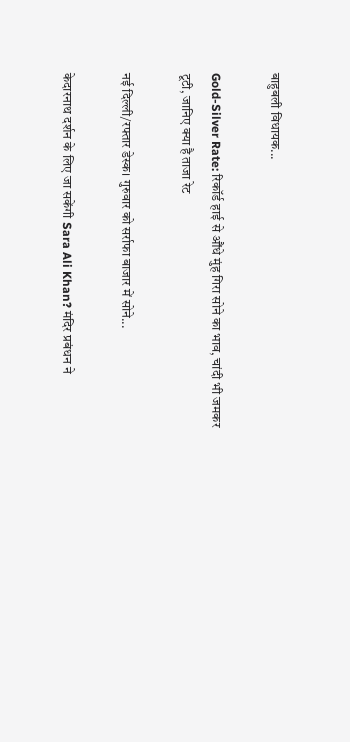बाहुबली विधायक...

Gold-Silver Rate: रिकॉर्ड हाई से औंधे मुंह गिरा सोने का भाव, चांदी भी जमकर टूटी, जानिए क्या है ताजा रेट

नई दिल्ली/रफ्तार डेस्क। गुरुवार को सर्राफा बाजार में सोने...

केदारनाथ दर्शन के लिए जा सकेंगी Sara Ali Khan? मंदिर प्रबंधन ने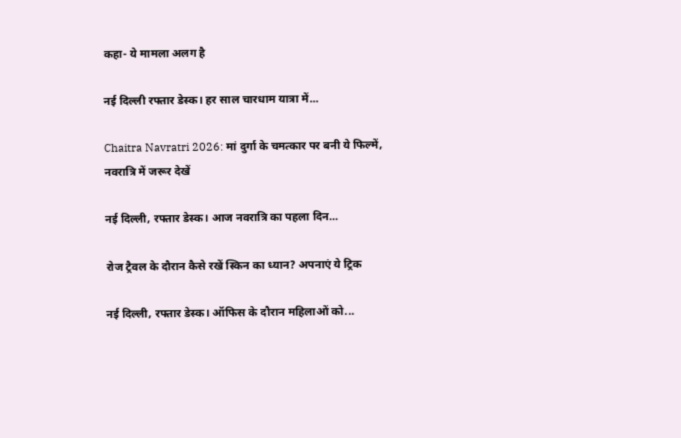कहा- ये मामला अलग है

नई दिल्ली रफ्तार डेस्क। हर साल चारधाम यात्रा में...

Chaitra Navratri 2026: मां दुर्गा के चमत्कार पर बनी ये फिल्में, नवरात्रि में जरूर देखें

नई दिल्ली, रफ्तार डेस्क। आज नवरात्रि का पहला दिन...

रोज ट्रैवल के दौरान कैसे रखें स्किन का ध्यान? अपनाएं ये ट्रिक

नई दिल्ली, रफ्तार डेस्क। ऑफिस के दौरान महिलाओं को...